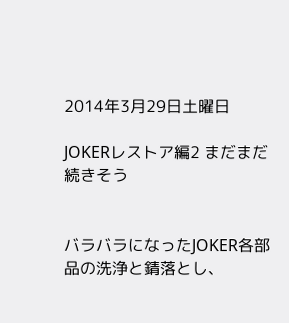2014年3月29日土曜日

JOKERレストア編2 まだまだ続きそう


バラバラになったJOKER各部品の洗浄と錆落とし、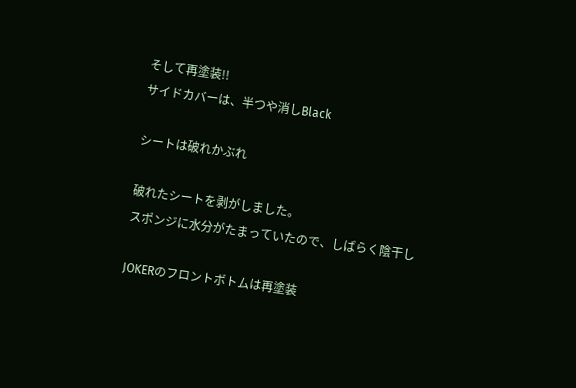そして再塗装!!
サイドカバーは、半つや消しBlack

シートは破れかぶれ

破れたシートを剥がしました。
スポンジに水分がたまっていたので、しばらく陰干し

JOKERのフロントボトムは再塗装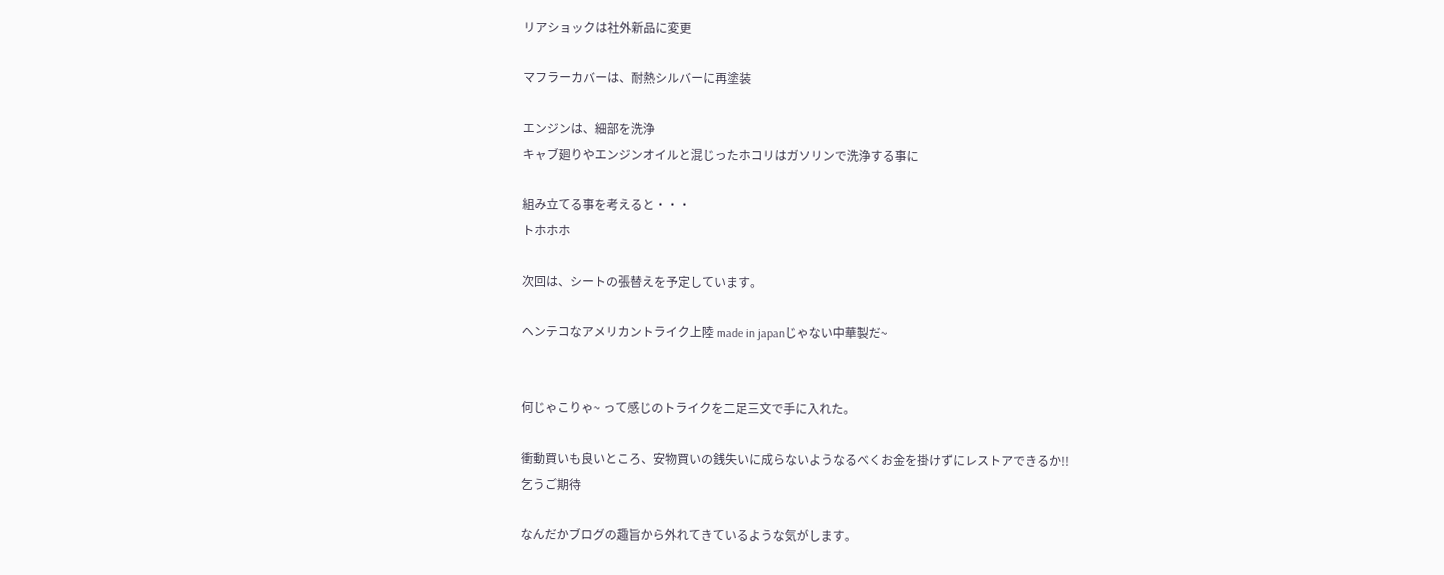リアショックは社外新品に変更

マフラーカバーは、耐熱シルバーに再塗装

エンジンは、細部を洗浄
キャブ廻りやエンジンオイルと混じったホコリはガソリンで洗浄する事に

組み立てる事を考えると・・・
トホホホ

次回は、シートの張替えを予定しています。

ヘンテコなアメリカントライク上陸 made in japanじゃない中華製だ~


何じゃこりゃ~ って感じのトライクを二足三文で手に入れた。

衝動買いも良いところ、安物買いの銭失いに成らないようなるべくお金を掛けずにレストアできるか!!
乞うご期待

なんだかブログの趣旨から外れてきているような気がします。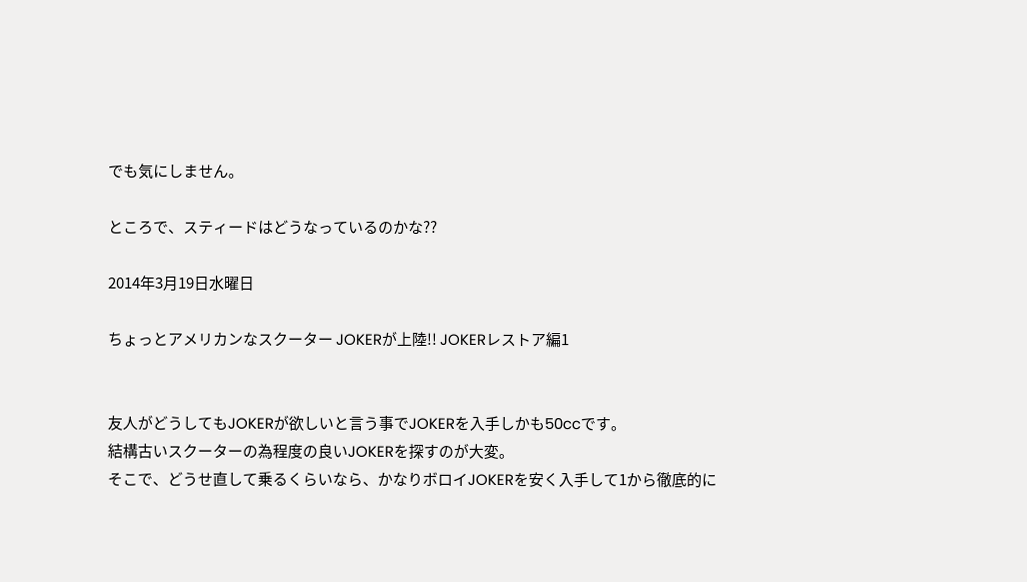でも気にしません。

ところで、スティードはどうなっているのかな??

2014年3月19日水曜日

ちょっとアメリカンなスクーター JOKERが上陸!! JOKERレストア編1


友人がどうしてもJOKERが欲しいと言う事でJOKERを入手しかも50ccです。
結構古いスクーターの為程度の良いJOKERを探すのが大変。
そこで、どうせ直して乗るくらいなら、かなりボロイJOKERを安く入手して1から徹底的に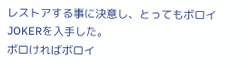レストアする事に決意し、とってもボロイJOKERを入手した。
ボロければボロイ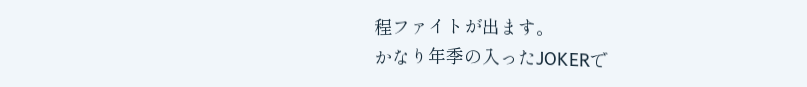程ファイトが出ます。
かなり年季の入ったJOKERで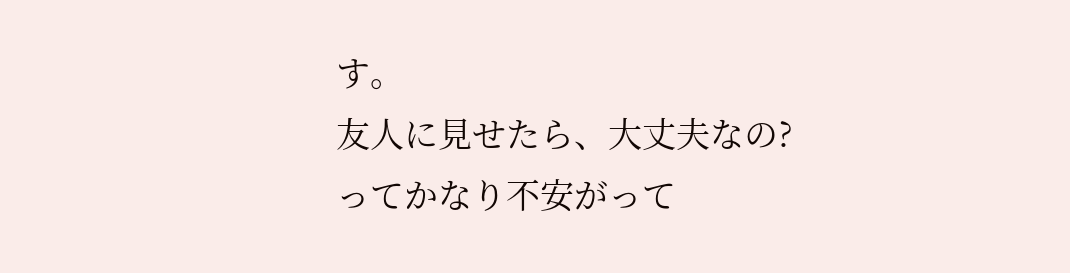す。
友人に見せたら、大丈夫なの?ってかなり不安がって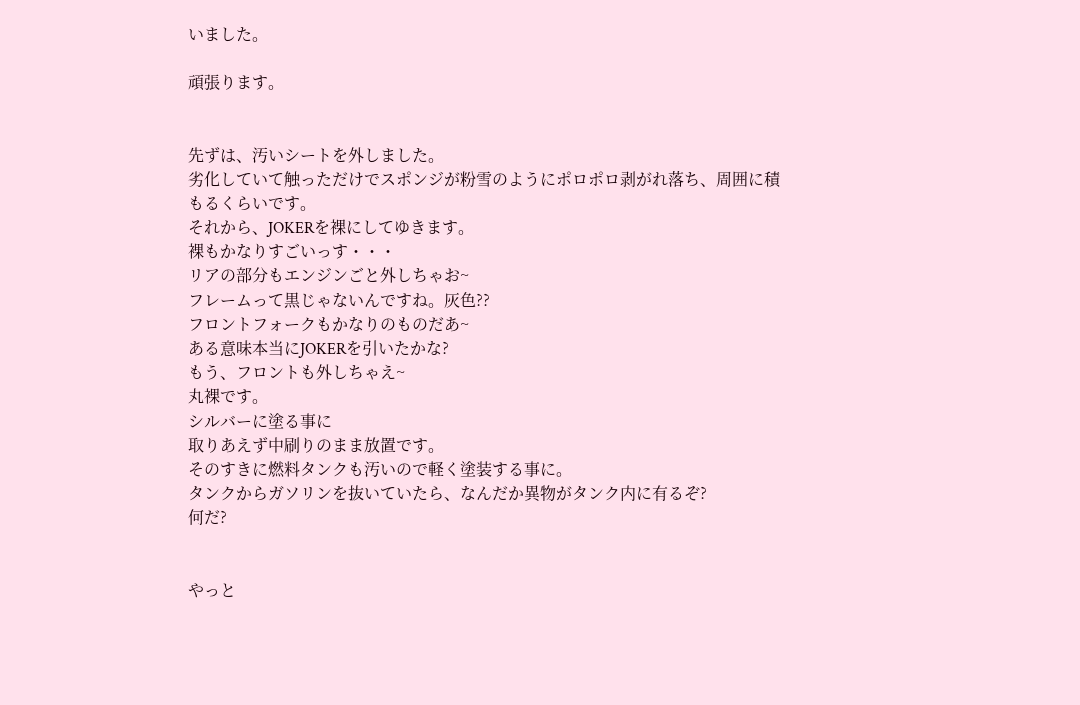いました。

頑張ります。


先ずは、汚いシートを外しました。
劣化していて触っただけでスポンジが粉雪のようにポロポロ剥がれ落ち、周囲に積もるくらいです。
それから、JOKERを裸にしてゆきます。
裸もかなりすごいっす・・・
リアの部分もエンジンごと外しちゃお~
フレームって黒じゃないんですね。灰色??
フロントフォークもかなりのものだあ~
ある意味本当にJOKERを引いたかな?
もう、フロントも外しちゃえ~
丸裸です。
シルバーに塗る事に
取りあえず中刷りのまま放置です。
そのすきに燃料タンクも汚いので軽く塗装する事に。
タンクからガソリンを抜いていたら、なんだか異物がタンク内に有るぞ?
何だ?


やっと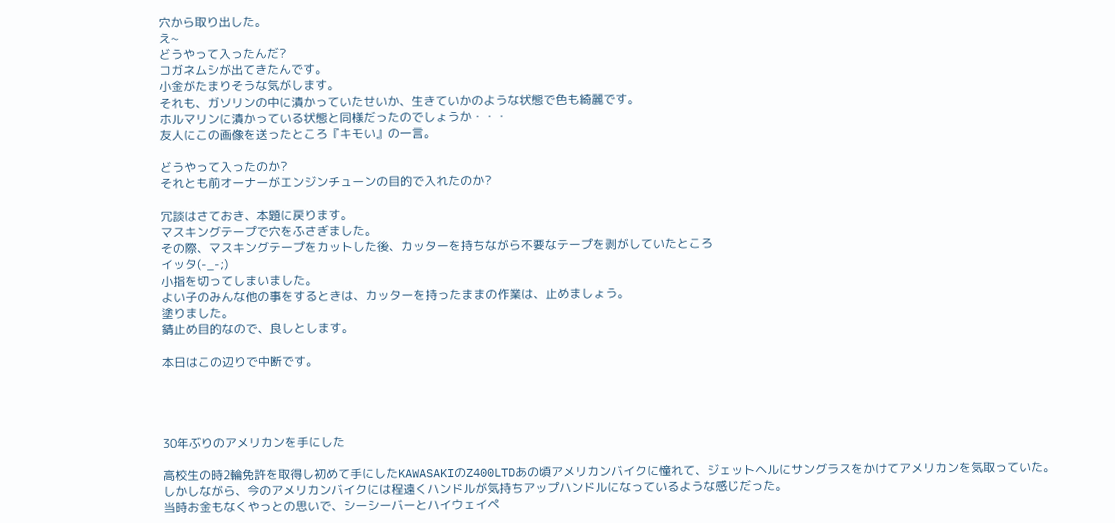穴から取り出した。
え~
どうやって入ったんだ?
コガネムシが出てきたんです。
小金がたまりそうな気がします。
それも、ガソリンの中に漬かっていたせいか、生きていかのような状態で色も綺麗です。
ホルマリンに漬かっている状態と同様だったのでしょうか・・・
友人にこの画像を送ったところ『キモい』の一言。

どうやって入ったのか?
それとも前オーナーがエンジンチューンの目的で入れたのか?

冗談はさておき、本題に戻ります。
マスキングテープで穴をふさぎました。
その際、マスキングテープをカットした後、カッターを持ちながら不要なテープを剥がしていたところ
イッタ(-_-;)
小指を切ってしまいました。
よい子のみんな他の事をするときは、カッターを持ったままの作業は、止めましょう。
塗りました。
錆止め目的なので、良しとします。

本日はこの辺りで中断です。




30年ぶりのアメリカンを手にした

高校生の時2輪免許を取得し初めて手にしたKAWASAKIのZ400LTDあの頃アメリカンバイクに憧れて、ジェットヘルにサングラスをかけてアメリカンを気取っていた。
しかしながら、今のアメリカンバイクには程遠くハンドルが気持ちアップハンドルになっているような感じだった。
当時お金もなくやっとの思いで、シーシーバーとハイウェイペ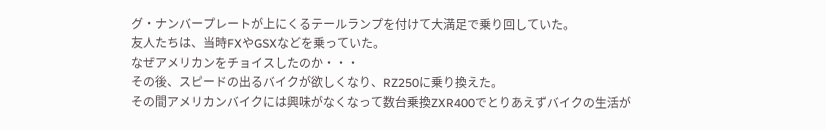グ・ナンバープレートが上にくるテールランプを付けて大満足で乗り回していた。
友人たちは、当時FXやGSXなどを乗っていた。
なぜアメリカンをチョイスしたのか・・・
その後、スピードの出るバイクが欲しくなり、RZ250に乗り換えた。
その間アメリカンバイクには興味がなくなって数台乗換ZXR400でとりあえずバイクの生活が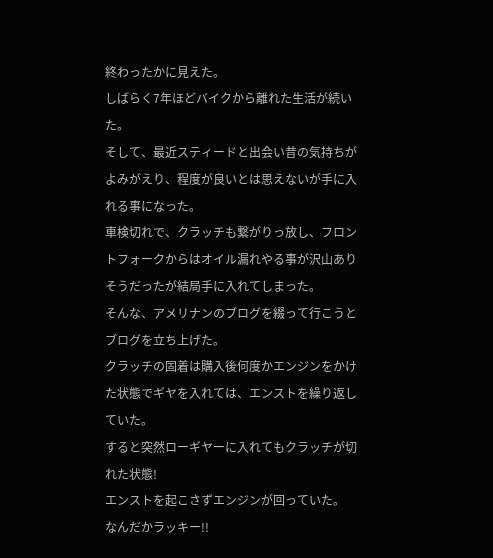終わったかに見えた。
しばらく7年ほどバイクから離れた生活が続いた。
そして、最近スティードと出会い昔の気持ちがよみがえり、程度が良いとは思えないが手に入れる事になった。
車検切れで、クラッチも繋がりっ放し、フロントフォークからはオイル漏れやる事が沢山ありそうだったが結局手に入れてしまった。
そんな、アメリナンのブログを綴って行こうとブログを立ち上げた。
クラッチの固着は購入後何度かエンジンをかけた状態でギヤを入れては、エンストを繰り返していた。
すると突然ローギヤーに入れてもクラッチが切れた状態!
エンストを起こさずエンジンが回っていた。
なんだかラッキー!!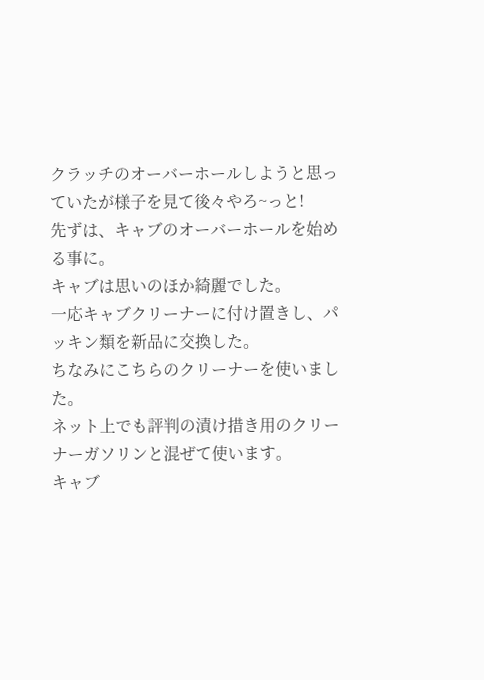クラッチのオーバーホールしようと思っていたが様子を見て後々やろ~っと!
先ずは、キャブのオーバーホールを始める事に。
キャブは思いのほか綺麗でした。
一応キャブクリーナーに付け置きし、パッキン類を新品に交換した。
ちなみにこちらのクリーナーを使いました。
ネット上でも評判の漬け措き用のクリーナーガソリンと混ぜて使います。
キャブ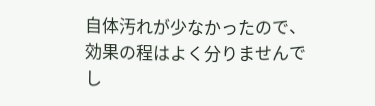自体汚れが少なかったので、効果の程はよく分りませんでし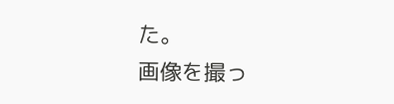た。
画像を撮っ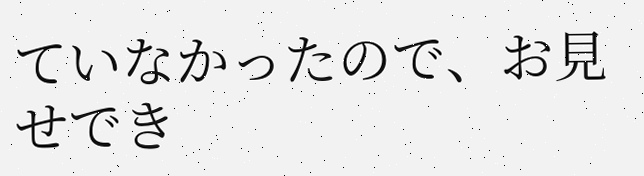ていなかったので、お見せでき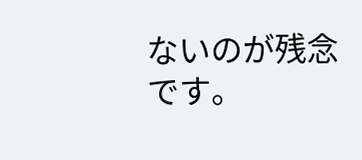ないのが残念です。